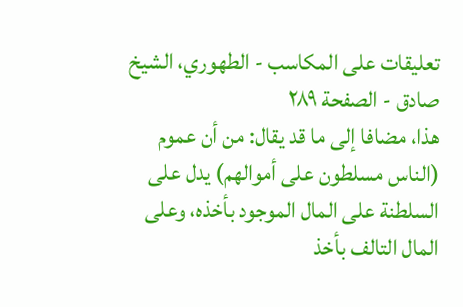تعليقات على المكاسب - الطهوري، الشيخ صادق - الصفحة ٢٨٩
هذا، مضافا إلى ما قد يقال: من أن عموم (الناس مسلطون على أموالهم) يدل على السلطنة على المال الموجود بأخذه، وعلى المال التالف بأخذ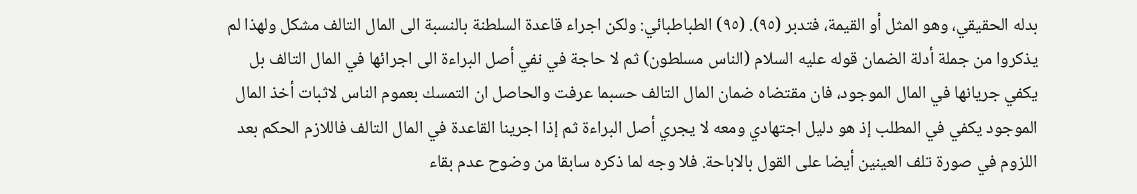بدله الحقيقي، وهو المثل أو القيمة، فتدبر (٩٥). (٩٥) الطباطبائي: ولكن اجراء قاعدة السلطنة بالنسبة الى المال التالف مشكل ولهذا لم يذكروا من جملة أدلة الضمان قوله عليه السلام (الناس مسلطون) ثم لا حاجة في نفي أصل البراءة الى اجرائها في المال التالف بل يكفي جريانها في المال الموجود، فان مقتضاه ضمان المال التالف حسبما عرفت والحاصل ان التمسك بعموم الناس لاثبات أخذ المال الموجود يكفي في المطلب إذ هو دليل اجتهادي ومعه لا يجري أصل البراءة ثم إذا اجرينا القاعدة في المال التالف فاللازم الحكم بعد اللزوم في صورة تلف العينين أيضا على القول بالاباحة. فلا وجه لما ذكره سابقا من وضوح عدم بقاء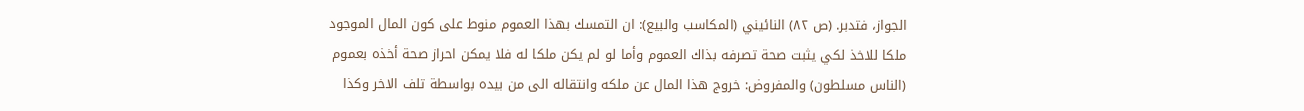الجواز، فتدبر. (ص ٨٢) النائيني (المكاسب والبيع): ان التمسك بهذا العموم منوط على كون المال الموجود ملكا للاخذ لكي يثبت صحة تصرفه بذاك العموم وأما لو لم يكن ملكا له فلا يمكن احراز صحة أخذه بعموم (الناس مسلطون) والمفروض: خروج هذا المال عن ملكه وانتقاله الى من بيده بواسطة تلف الاخر وكذا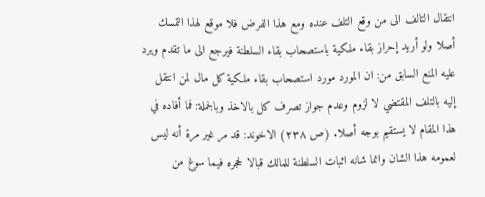انتقال التالف الى من وقع التلف عنده ومع هذا الفرض فلا موقع لهذا التمسك أصلا ولو أريد إحراز بقاء ملكية باستصحاب بقاء السلطنة فيرجع الى ما تقدم ويرد عليه المنع السابق من: ان المورد مورد استصحاب بقاء ملكية كل مال لمن انتقل إليه بالتلف المقتضي لا لزوم وعدم جواز تصرف كل بالاخذ وبالجملة: فما أفاده في هذا المقام لا يستقيم بوجه أصلا. (ص ٢٣٨) الاخوند: قد مر غير مرة أنه ليس لعمومه هذا الشان وانما شانه اثبات السلطنة للمالك قبالا لحجره فيما سوغ من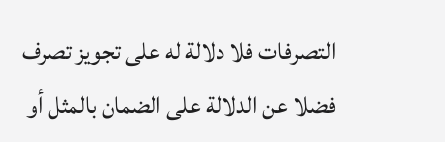التصرفات فلا دلالة له على تجويز تصرف فضلا عن الدلالة على الضمان بالمثل أو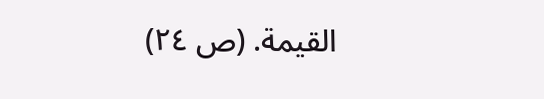القيمة. (ص ٢٤)